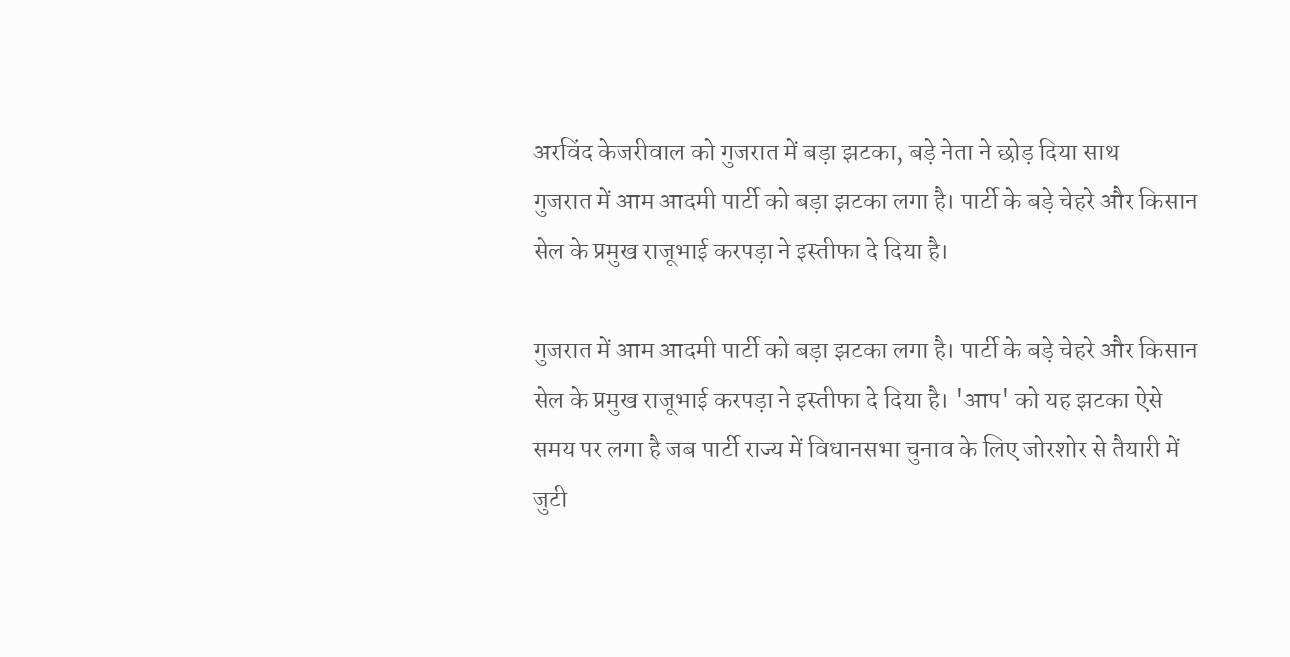अरविंद केजरीवाल को गुजरात में बड़ा झटका, बड़े नेता ने छोड़ दिया साथ
गुजरात में आम आदमी पार्टी को बड़ा झटका लगा है। पार्टी के बड़े चेहरे और किसान सेल के प्रमुख राजूभाई करपड़ा ने इस्तीफा दे दिया है।

गुजरात में आम आदमी पार्टी को बड़ा झटका लगा है। पार्टी के बड़े चेहरे और किसान सेल के प्रमुख राजूभाई करपड़ा ने इस्तीफा दे दिया है। 'आप' को यह झटका ऐसे समय पर लगा है जब पार्टी राज्य में विधानसभा चुनाव के लिए जोरशोर से तैयारी में जुटी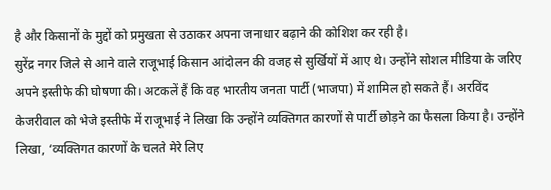है और किसानों के मुद्दों को प्रमुखता से उठाकर अपना जनाधार बढ़ाने की कोशिश कर रही है।
सुरेंद्र नगर जिले से आने वाले राजूभाई किसान आंदोलन की वजह से सुर्खियों में आए थे। उन्होंने सोशल मीडिया के जरिए अपने इस्तीफे की घोषणा की। अटकलें हैं कि वह भारतीय जनता पार्टी (भाजपा) में शामिल हो सकते हैं। अरविंद केजरीवाल को भेजे इस्तीफे में राजूभाई ने लिखा कि उन्होंने व्यक्तिगत कारणों से पार्टी छोड़ने का फैसला किया है। उन्होंने लिखा, ‘व्यक्तिगत कारणों के चलते मेरे लिए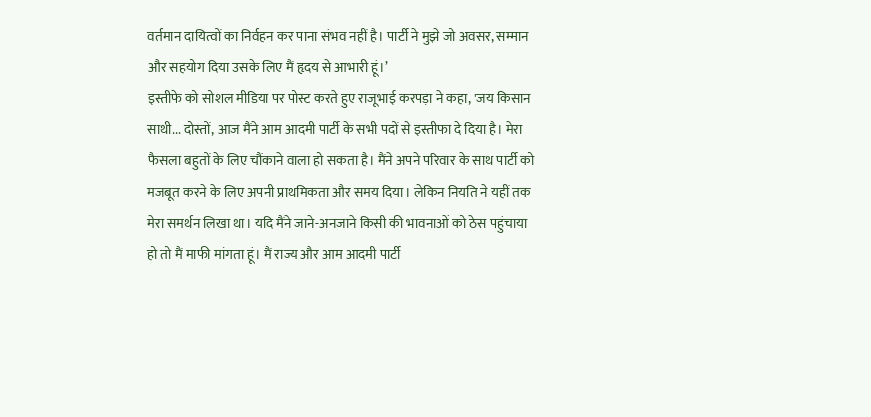वर्तमान दायित्वों का निर्वहन कर पाना संभव नहीं है। पार्टी ने मुझे जो अवसर, सम्मान और सहयोग दिया उसके लिए मैं हृदय से आभारी हूं।’
इस्तीफे को सोशल मीडिया पर पोस्ट करते हुए राजूभाई करपड़ा ने कहा, 'जय किसान साथी... दोस्तों, आज मैंने आम आदमी पार्टी के सभी पदों से इस्तीफा दे दिया है। मेरा फैसला बहुतों के लिए चौंकाने वाला हो सकता है। मैंने अपने परिवार के साथ पार्टी को मजबूत करने के लिए अपनी प्राथमिकता और समय दिया। लेकिन नियति ने यहीं तक मेरा समर्थन लिखा था। यदि मैंने जाने-अनजाने किसी की भावनाओं को ठेस पहुंचाया हो तो मैं माफी मांगता हूं। मैं राज्य और आम आदमी पार्टी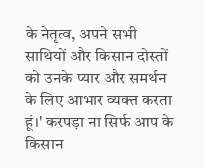के नेतृत्व, अपने सभी साथियों और किसान दोस्तों को उनके प्यार और समर्थन के लिए आभार व्यक्त करता हूं।' करपड़ा ना सिर्फ आप के किसान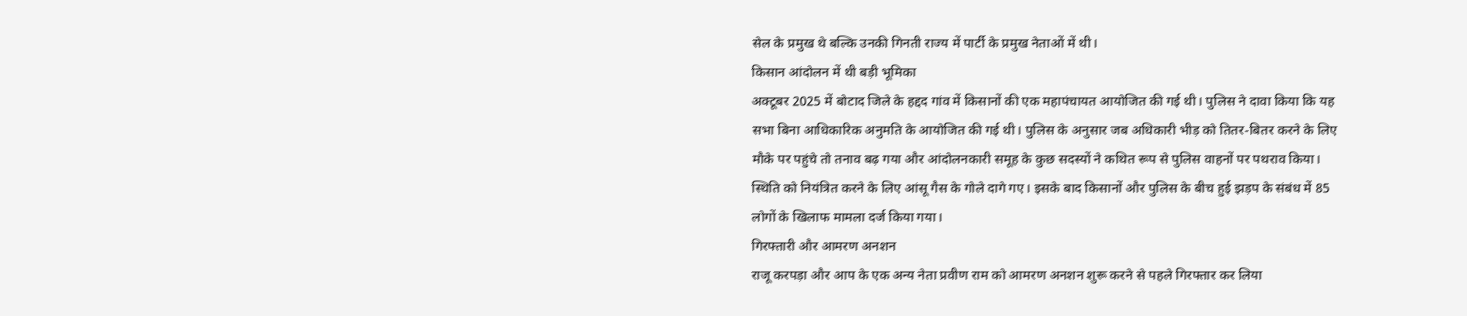सेल के प्रमुख थे बल्कि उनकी गिनती राज्य में पार्टी के प्रमुख नेताओं में थी।
किसान आंदोलन में थी बड़ी भूमिका
अक्टूबर 2025 में बोटाद जिले के हद्दद गांव में किसानों की एक महापंचायत आयोजित की गई थी। पुलिस ने दावा किया कि यह सभा बिना आधिकारिक अनुमति के आयोजित की गई थी। पुलिस के अनुसार जब अधिकारी भीड़ को तितर-बितर करने के लिए मौके पर पहुंचे तो तनाव बढ़ गया और आंदोलनकारी समूह के कुछ सदस्यों ने कथित रूप से पुलिस वाहनों पर पथराव किया। स्थिति को नियंत्रित करने के लिए आंसू गैस के गोले दागे गए। इसके बाद किसानों और पुलिस के बीच हुई झड़प के संबंध में 85 लोगों के खिलाफ मामला दर्ज किया गया।
गिरफ्तारी और आमरण अनशन
राजू करपड़ा और आप के एक अन्य नेता प्रवीण राम को आमरण अनशन शुरू करने से पहले गिरफ्तार कर लिया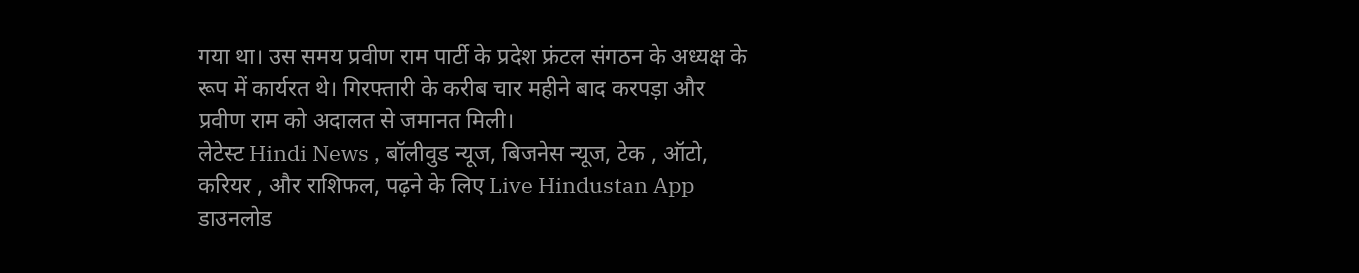गया था। उस समय प्रवीण राम पार्टी के प्रदेश फ्रंटल संगठन के अध्यक्ष के रूप में कार्यरत थे। गिरफ्तारी के करीब चार महीने बाद करपड़ा और प्रवीण राम को अदालत से जमानत मिली।
लेटेस्ट Hindi News , बॉलीवुड न्यूज, बिजनेस न्यूज, टेक , ऑटो, करियर , और राशिफल, पढ़ने के लिए Live Hindustan App डाउनलोड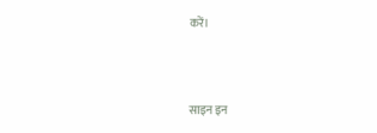करें।




साइन इन